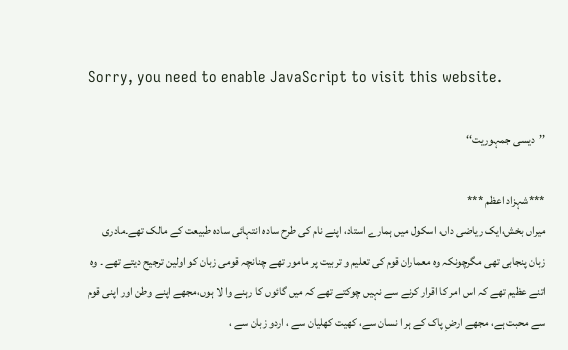Sorry, you need to enable JavaScript to visit this website.

’’دیسی جمہوریت‘‘

***شہزاد اعظم ***
میراں بخش،ایک ریاضی داں، اسکول میں ہمارے استاد، اپنے نام کی طرح سادہ انتہائی سادہ طبیعت کے مالک تھے۔مادری زبان پنجابی تھی مگرچونکہ وہ معماران قوم کی تعلیم و تربیت پر مامور تھے چنانچہ قومی زبان کو اولین ترجیح دیتے تھے ۔ وہ اتنے عظیم تھے کہ اس امر کا اقرار کرنے سے نہیں چوکتے تھے کہ میں گائوں کا رہنے وا لا ہوں،مجھے اپنے وطن اور اپنی قوم سے محبت ہے، مجھے ارضِ پاک کے ہر ا نسان سے، کھیت کھلیان سے ، اردو زبان سے ،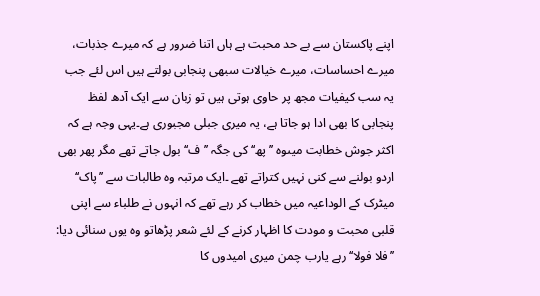اپنے پاکستان سے بے حد محبت ہے ہاں اتنا ضرور ہے کہ میرے جذبات، میرے احساسات، میرے خیالات سبھی پنجابی بولتے ہیں اس لئے جب یہ سب کیفیات مجھ پر حاوی ہوتی ہیں تو زبان سے ایک آدھ لفظ پنجابی کا بھی ادا ہو جاتا ہے، یہ میری جبلی مجبوری ہے۔یہی وجہ ہے کہ اکثر جوش خطابت میںوہ ’’پھ‘‘ کی جگہ ’’ف‘‘ بول جاتے تھے مگر پھر بھی اردو بولنے سے کنی نہیں کتراتے تھے ۔ایک مرتبہ وہ طالبات سے ’’پاک‘‘ میٹرک کے الوداعیہ میں خطاب کر رہے تھے کہ انہوں نے طلباء سے اپنی قلبی محبت و مودت کا اظہار کرنے کے لئے شعر پڑھاتو وہ یوں سنائی دیا:
’’فلا فولا‘‘رہے یارب چمن میری امیدوں کا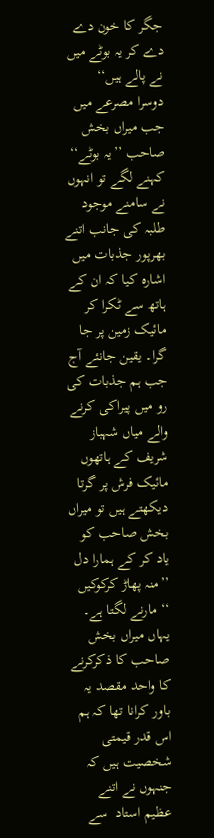جگر کا خون دے دے کر یہ بوٹے میں نے پالے ہیں‘‘
دوسرا مصرعے میں جب میراں بخش صاحب ’’یہ بوٹے‘‘ کہنے لگے تو انہوں نے سامنے موجود طلبہ کی جانب اتنے بھرپور جذبات میں اشارہ کیا کہ ان کے ہاتھ سے ٹکرا کر مائیک زمین پر جا گرا۔ یقین جانئے آج جب ہم جذبات کی رو میں پیراکی کرنے والے میاں شہباز شریف کے ہاتھوں مائیک فرش پر گرتا دیکھتے ہیں تو میراں بخش صاحب کو یاد کر کے ہمارا دل ’’منہ پھاڑ کرکوکیں ‘‘ مارنے لگتا ہے۔
یہاں میراں بخش صاحب کا ذکرکرنے کا واحد مقصد یہ باور کرانا تھا کہ ہم اس قدر قیمتی شخصیت ہیں کہ جنہوں نے اتنے عظیم استاد  سے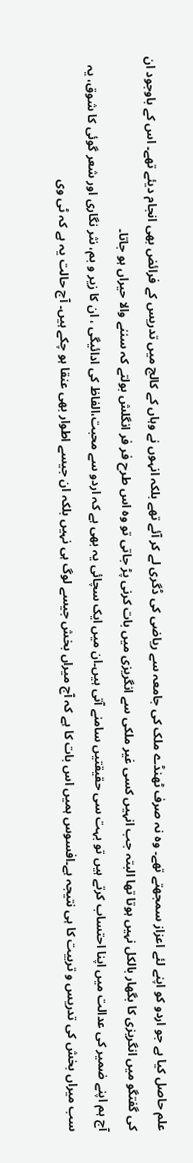علم حاصل کیا ہے جو اردو کو اپنے لئے اعزاز سمجھتے تھے۔ وہ نہ صرف ٹھنڈے ملک کی جامعہ سے ریاضی کی ڈگری لے کر آئے تھے بلکہ انہوں نے وہاں کے کالج میں تدریس کے فرائض بھی انجام دیئے تھے۔ اس کے باوجود ان کی گفتگو میں انگریزی کا بگھار بالکل نہیں ہوتا تھا البتہ جب انہیں کسی غیر ملکی سے انگریزی میں بات کرنی پڑ جاتی تو وہ اس طرح فر فر انگلش بولتے کہ سننے والا حیراں ہو جاتا۔
آج ہم اپنے ضمیر کی عدالت میں اپنا احتساب کرتے ہیں تو بہت سی حقیقتیں سامنے آتی ہیں۔ان میں ایک سچائی یہ بھی ہے کہ اردو سے محبت،الفاظ کی ادائیگی ، ان کا زیر و بم، نثر نگاری اور شعر گوئی کا شوق، یہ سب میراں بخش کی تدریس و تربیت کا ہی نتیجہ ہے۔افسوس ہمیں اس بات کا ہے کہ آج میراں بخش جیسے لوگ ہی نہیں بلکہ ان جیسے اطوار بھی عنقا ہو چکے ہیں۔ آج حالت یہ ہے کہ ٹی وی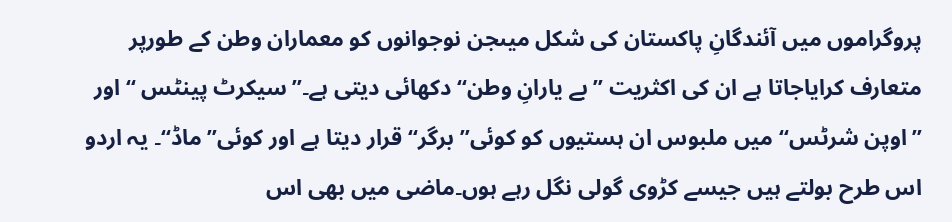پروگراموں میں آئندگانِ پاکستان کی شکل میںجن نوجوانوں کو معماران وطن کے طورپر متعارف کرایاجاتا ہے ان کی اکثریت ’’بے یارانِ وطن‘‘ دکھائی دیتی ہے۔’’سیکرٹ پینٹس ‘‘ اور ’’اوپن شرٹس‘‘ میں ملبوس ان ہستیوں کو کوئی’’ برگر‘‘ قرار دیتا ہے اور کوئی’’ماڈ‘‘۔ یہ اردو اس طرح بولتے ہیں جیسے کڑوی گولی نگل رہے ہوں۔ماضی میں بھی اس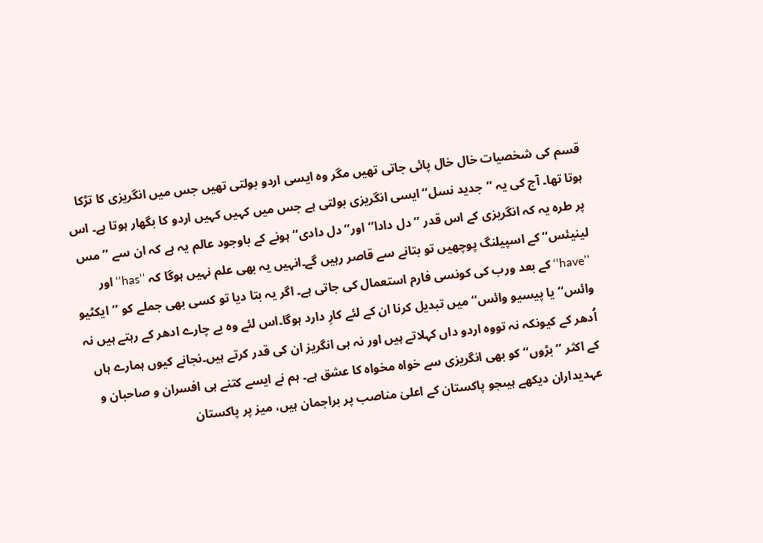قسم کی شخصیات خال خال پائی جاتی تھیں مگر وہ ایسی اردو بولتی تھیں جس میں انگریزی کا تڑکا ہوتا تھا۔ آج کی یہ ’’جدید نسل‘‘ایسی انگریزی بولتی ہے جس میں کہیں کہیں اردو کا بگھار ہوتا ہے۔ اس پر طرہ یہ کہ انگریزی کے اس قدر ’’دل دادا‘‘ اور’’دل دادی‘‘ ہونے کے باوجود عالم یہ ہے کہ ان سے ’’مس لینیئس‘‘ کے اسپیلنگ پوچھیں تو بتانے سے قاصر رہیں گے۔انہیں یہ بھی علم نہیں ہوگا کہ ’’has‘‘ اور ’’have‘‘ کے بعد ورب کی کونسی فارم استعمال کی جاتی ہے۔ اگر یہ بتا دیا تو کسی بھی جملے کو ’’ایکٹیو وائس‘‘ یا پیسیو وائس‘‘ میں تبدیل کرنا ان کے لئے کارِ دارد ہوگا۔اس لئے وہ بے چارے ادھر کے رہتے ہیں نہ اُدھر کے کیونکہ نہ تووہ اردو داں کہلاتے ہیں اور نہ ہی انگریز ان کی قدر کرتے ہیں۔نجانے کیوں ہمارے ہاں کے اکثر ’’بڑوں‘‘ کو بھی انگریزی سے خواہ مخواہ کا عشق ہے۔ ہم نے ایسے کتنے ہی افسران و صاحبان و عہدیداران دیکھے ہیںجو پاکستان کے اعلیٰ مناصب پر براجمان ہیں، میز پر پاکستان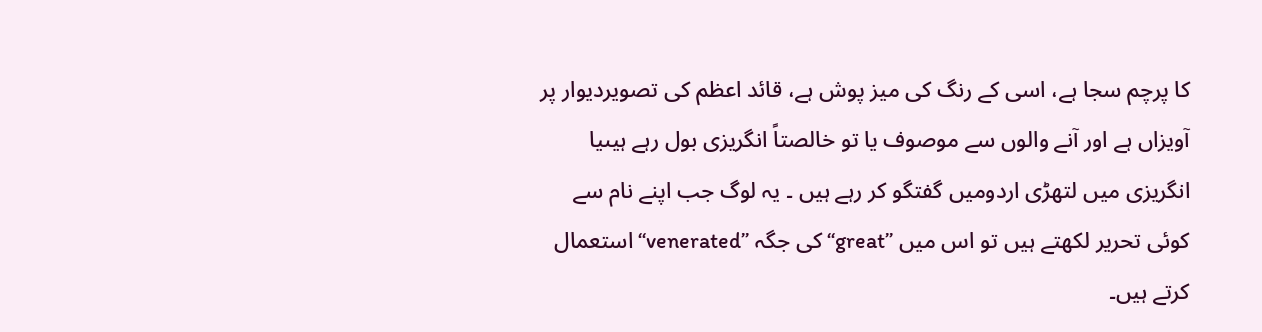کا پرچم سجا ہے، اسی کے رنگ کی میز پوش ہے، قائد اعظم کی تصویردیوار پر آویزاں ہے اور آنے والوں سے موصوف یا تو خالصتاً انگریزی بول رہے ہیںیا انگریزی میں لتھڑی اردومیں گفتگو کر رہے ہیں ۔ یہ لوگ جب اپنے نام سے کوئی تحریر لکھتے ہیں تو اس میں ’’great‘‘ کی جگہ ’’venerated‘‘ استعمال کرتے ہیں۔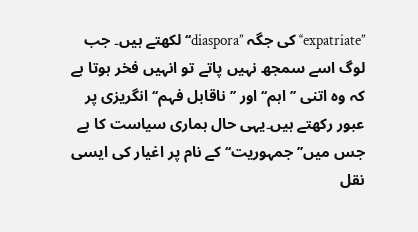’’expatriate‘‘ کی جگہ ’’diaspora‘‘لکھتے ہیں۔ جب لوگ اسے سمجھ نہیں پاتے تو انہیں فخر ہوتا ہے کہ وہ اتنی ’’اہم‘‘ اور ’’ناقابل فہم‘‘ انگریزی پر عبور رکھتے ہیں۔یہی حال ہماری سیاست کا ہے جس میں’’جمہوریت‘‘ کے نام پر اغیار کی ایسی نقل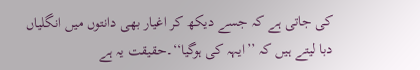کی جاتی ہے کہ جسے دیکھ کر اغیار بھی دانتوں میں انگلیاں دبا لیتے ہیں کہ ’’ایہہ کی ہوگیا‘‘۔حقیقت یہ ہے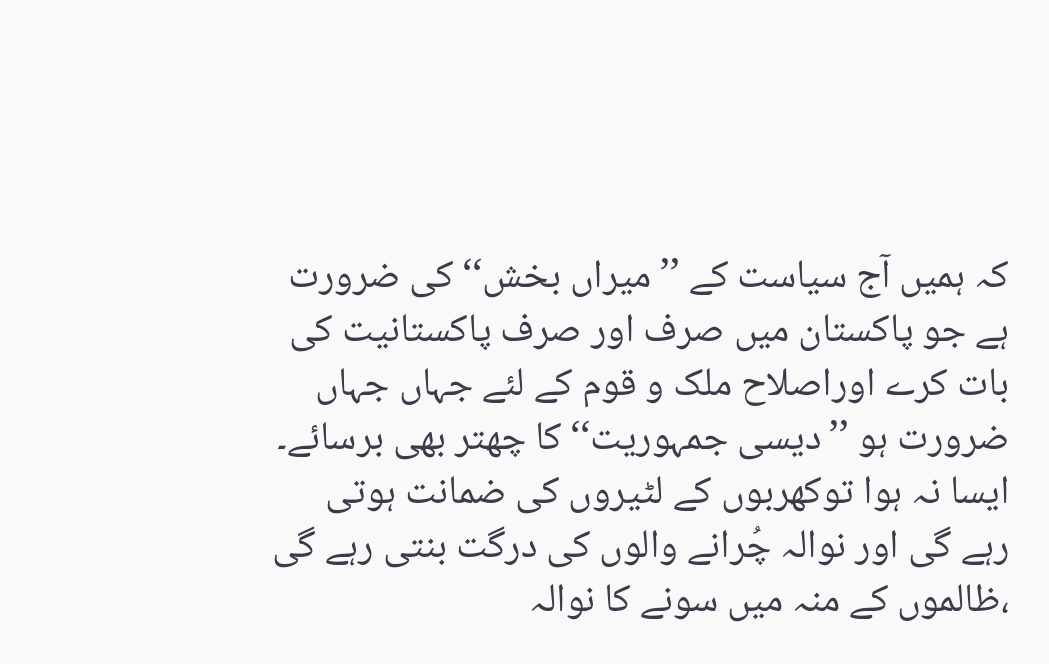کہ ہمیں آج سیاست کے ’’میراں بخش‘‘ کی ضرورت ہے جو پاکستان میں صرف اور صرف پاکستانیت کی بات کرے اوراصلاح ملک و قوم کے لئے جہاں جہاں ضرورت ہو ’’دیسی جمہوریت‘‘کا چھتر بھی برسائے۔ ایسا نہ ہوا توکھربوں کے لٹیروں کی ضمانت ہوتی رہے گی اور نوالہ چُرانے والوں کی درگت بنتی رہے گی ،ظالموں کے منہ میں سونے کا نوالہ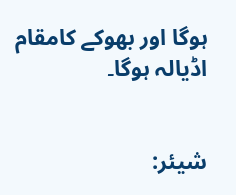ہوگا اور بھوکے کامقام اڈیالہ ہوگا۔


شیئر: